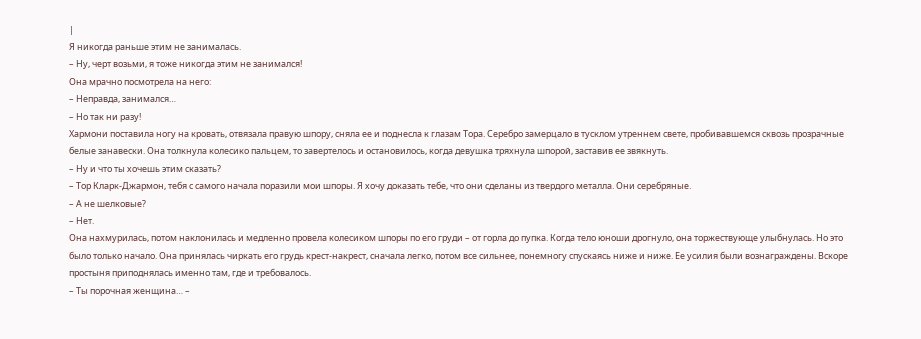|
Я никогда раньше этим не занималась.
– Ну, черт возьми, я тоже никогда этим не занимался!
Она мрачно посмотрела на него:
– Неправда, занимался…
– Но так ни разу!
Хармони поставила ногу на кровать, отвязала правую шпору, сняла ее и поднесла к глазам Тора. Серебро замерцало в тусклом утреннем свете, пробивавшемся сквозь прозрачные белые занавески. Она толкнула колесико пальцем, то завертелось и остановилось, когда девушка тряхнула шпорой, заставив ее звякнуть.
– Ну и что ты хочешь этим сказать?
– Тор Кларк-Джармон, тебя с самого начала поразили мои шпоры. Я хочу доказать тебе, что они сделаны из твердого металла. Они серебряные.
– А не шелковые?
– Нет.
Она нахмурилась, потом наклонилась и медленно провела колесиком шпоры по его груди – от горла до пупка. Когда тело юноши дрогнуло, она торжествующе улыбнулась. Но это было только начало. Она принялась чиркать его грудь крест-накрест, сначала легко, потом все сильнее, понемногу спускаясь ниже и ниже. Ее усилия были вознаграждены. Вскоре простыня приподнялась именно там, где и требовалось.
– Ты порочная женщина… –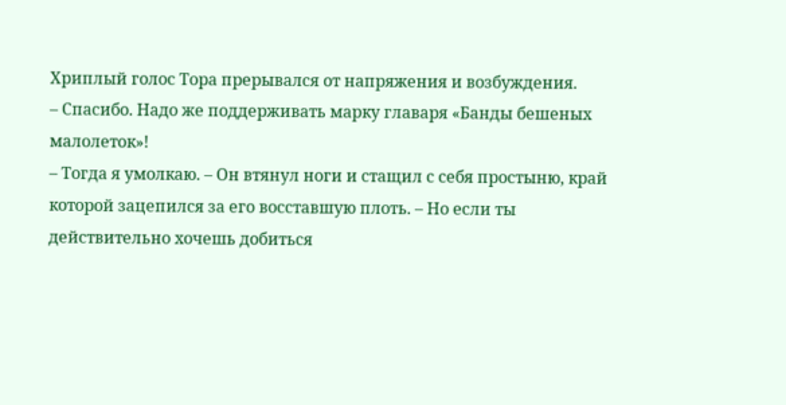Хриплый голос Тора прерывался от напряжения и возбуждения.
– Спасибо. Надо же поддерживать марку главаря «Банды бешеных малолеток»!
– Тогда я умолкаю. – Он втянул ноги и стащил с себя простыню, край которой зацепился за его восставшую плоть. – Но если ты действительно хочешь добиться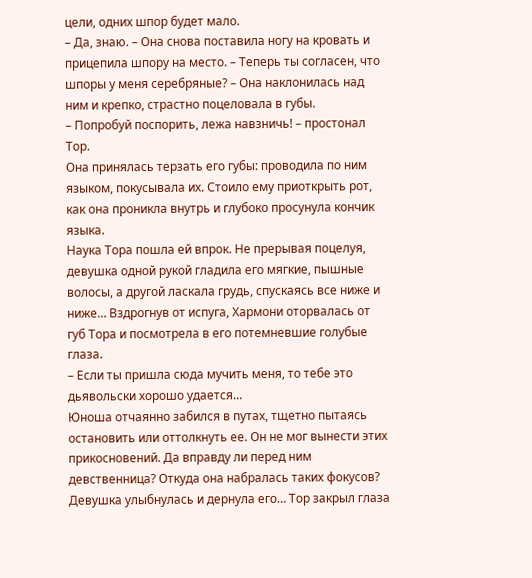цели, одних шпор будет мало.
– Да, знаю. – Она снова поставила ногу на кровать и прицепила шпору на место. – Теперь ты согласен, что шпоры у меня серебряные? – Она наклонилась над ним и крепко, страстно поцеловала в губы.
– Попробуй поспорить, лежа навзничь! – простонал Тор.
Она принялась терзать его губы: проводила по ним языком, покусывала их. Стоило ему приоткрыть рот, как она проникла внутрь и глубоко просунула кончик языка.
Наука Тора пошла ей впрок. Не прерывая поцелуя, девушка одной рукой гладила его мягкие, пышные волосы, а другой ласкала грудь, спускаясь все ниже и ниже… Вздрогнув от испуга, Хармони оторвалась от губ Тора и посмотрела в его потемневшие голубые глаза.
– Если ты пришла сюда мучить меня, то тебе это дьявольски хорошо удается…
Юноша отчаянно забился в путах, тщетно пытаясь остановить или оттолкнуть ее. Он не мог вынести этих прикосновений. Да вправду ли перед ним девственница? Откуда она набралась таких фокусов?
Девушка улыбнулась и дернула его… Тор закрыл глаза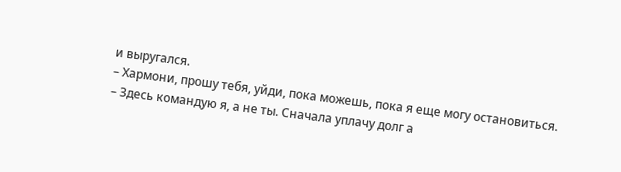и выругался.
– Хармони, прошу тебя, уйди, пока можешь, пока я еще могу остановиться.
– Здесь командую я, а не ты. Сначала уплачу долг а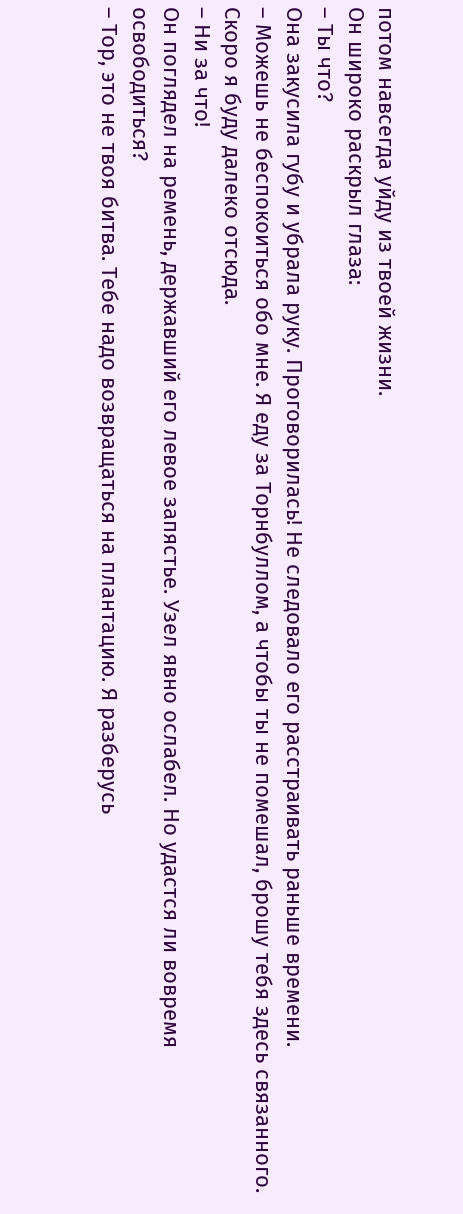потом навсегда уйду из твоей жизни.
Он широко раскрыл глаза:
– Ты что?
Она закусила губу и убрала руку. Проговорилась! Не следовало его расстраивать раньше времени.
– Можешь не беспокоиться обо мне. Я еду за Торнбуллом, а чтобы ты не помешал, брошу тебя здесь связанного. Скоро я буду далеко отсюда.
– Ни за что!
Он поглядел на ремень, державший его левое запястье. Узел явно ослабел. Но удастся ли вовремя освободиться?
– Тор, это не твоя битва. Тебе надо возвращаться на плантацию. Я разберусь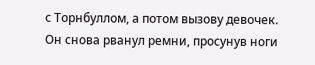с Торнбуллом, а потом вызову девочек.
Он снова рванул ремни, просунув ноги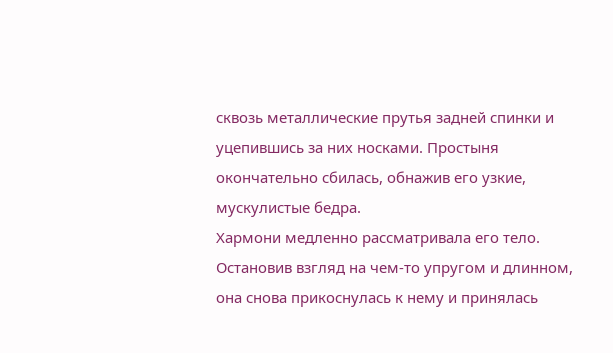сквозь металлические прутья задней спинки и уцепившись за них носками. Простыня окончательно сбилась, обнажив его узкие, мускулистые бедра.
Хармони медленно рассматривала его тело. Остановив взгляд на чем-то упругом и длинном, она снова прикоснулась к нему и принялась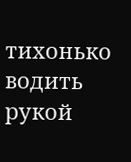тихонько водить рукой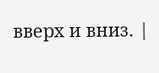вверх и вниз. |